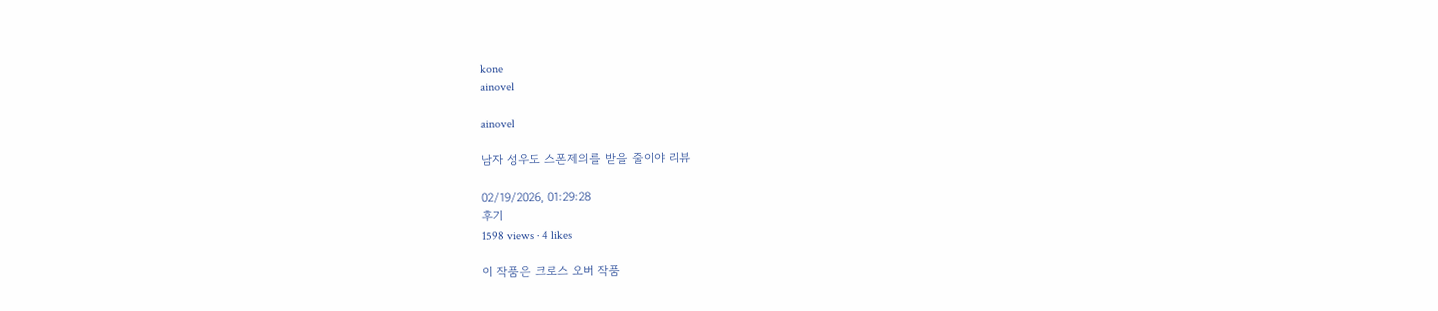kone
ainovel

ainovel

남자 성우도 스폰제의를 받을 줄이야 리뷰

02/19/2026, 01:29:28
후기
1598 views · 4 likes

이 작품은 크로스 오버 작품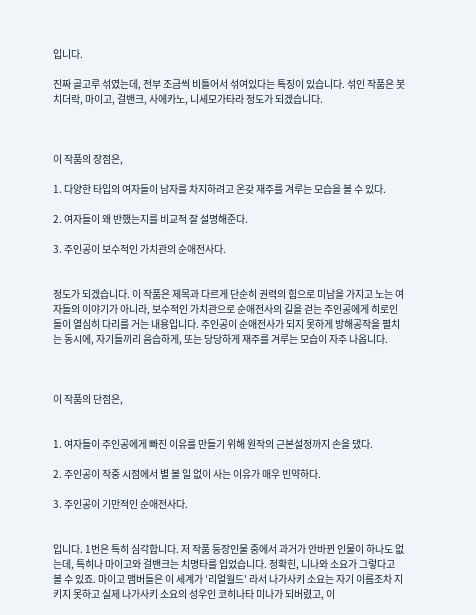입니다.

진짜 골고루 섞였는데, 전부 조금씩 비틀어서 섞여있다는 특징이 있습니다. 섞인 작품은 봇치더락, 마이고, 걸밴크, 사에카노, 니세모가타라 정도가 되겠습니다.



이 작품의 장점은,

1. 다양한 타입의 여자들이 남자를 차지하려고 온갖 재주를 겨루는 모습을 볼 수 있다.

2. 여자들이 왜 반했는지를 비교적 잘 설명해준다.

3. 주인공이 보수적인 가치관의 순애전사다.


정도가 되겠습니다. 이 작품은 제목과 다르게 단순히 권력의 힘으로 미남을 가지고 노는 여자들의 이야기가 아니라, 보수적인 가치관으로 순애전사의 길을 걷는 주인공에게 히로인들이 열심히 다리를 거는 내용입니다. 주인공이 순애전사가 되지 못하게 방해공작을 펼치는 동시에, 자기들끼리 음습하게, 또는 당당하게 재주를 겨루는 모습이 자주 나옵니다.



이 작품의 단점은,


1. 여자들이 주인공에게 빠진 이유를 만들기 위해 원작의 근본설정까지 손을 댔다.

2. 주인공이 작중 시점에서 별 볼 일 없이 사는 이유가 매우 빈약하다.

3. 주인공이 기만적인 순애전사다.


입니다. 1번은 특히 심각합니다. 저 작품 등장인물 중에서 과거가 안바뀐 인물이 하나도 없는데, 특히나 마이고와 걸밴크는 치명타를 입었습니다. 정확힌, 니나와 소요가 그렇다고 볼 수 있죠. 마이고 맴버들은 이 세계가 '리얼월드' 라서 나가사키 소요는 자기 이름조차 지키지 못하고 실제 나가사키 소요의 성우인 코히나타 미나가 되버렸고, 이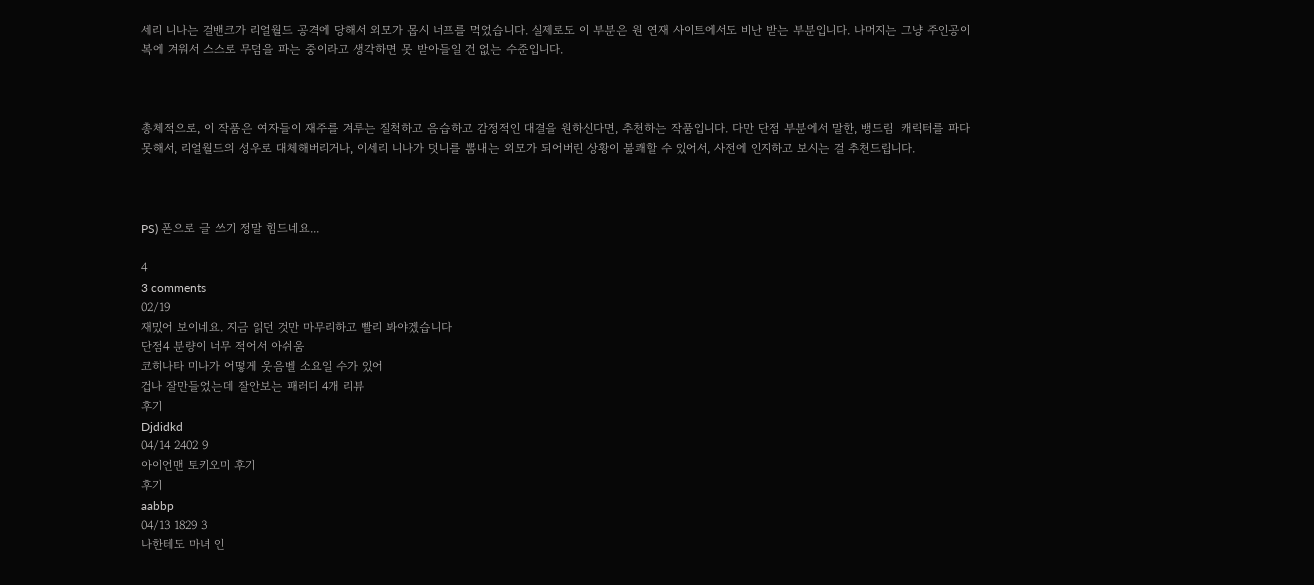세리 니나는 걸밴크가 리얼월드 공격에 당해서 외모가 몹시 너프를 먹었습니다. 실제로도 이 부분은 원 연재 사이트에서도 비난 받는 부분입니다. 나머지는 그냥 주인공이 복에 겨워서 스스로 무덤을 파는 중이라고 생각하면 못 받아들일 건 없는 수준입니다.



총체적으로, 이 작품은 여자들이 재주를 겨루는 질척하고 음습하고 감정적인 대결을 원하신다면, 추천하는 작품입니다. 다만 단점 부분에서 말한, 뱅드림  캐릭터를 파다 못해서, 리얼월드의 성우로 대체해버리거나, 이세리 니나가 덧니를 뽐내는 외모가 되어버린 상황이 불쾌할 수 있어서, 사전에 인지하고 보시는 걸 추천드립니다.



PS) 폰으로 글 쓰기 정말 힘드네요...

4
3 comments
02/19
재밌어 보이네요. 지금 읽던 것만 마무리하고 빨리 봐야겠습니다
단점4 분량이 너무 적어서 아쉬움
코히나타 미나가 어떻게 웃음벨 소요일 수가 있어
겁나 잘만들었는데 잘안보는 패러디 4개 리뷰
후기
Djdidkd
04/14 2402 9
아이언맨 토키오미 후기
후기
aabbp
04/13 1829 3
나한테도 마녀 인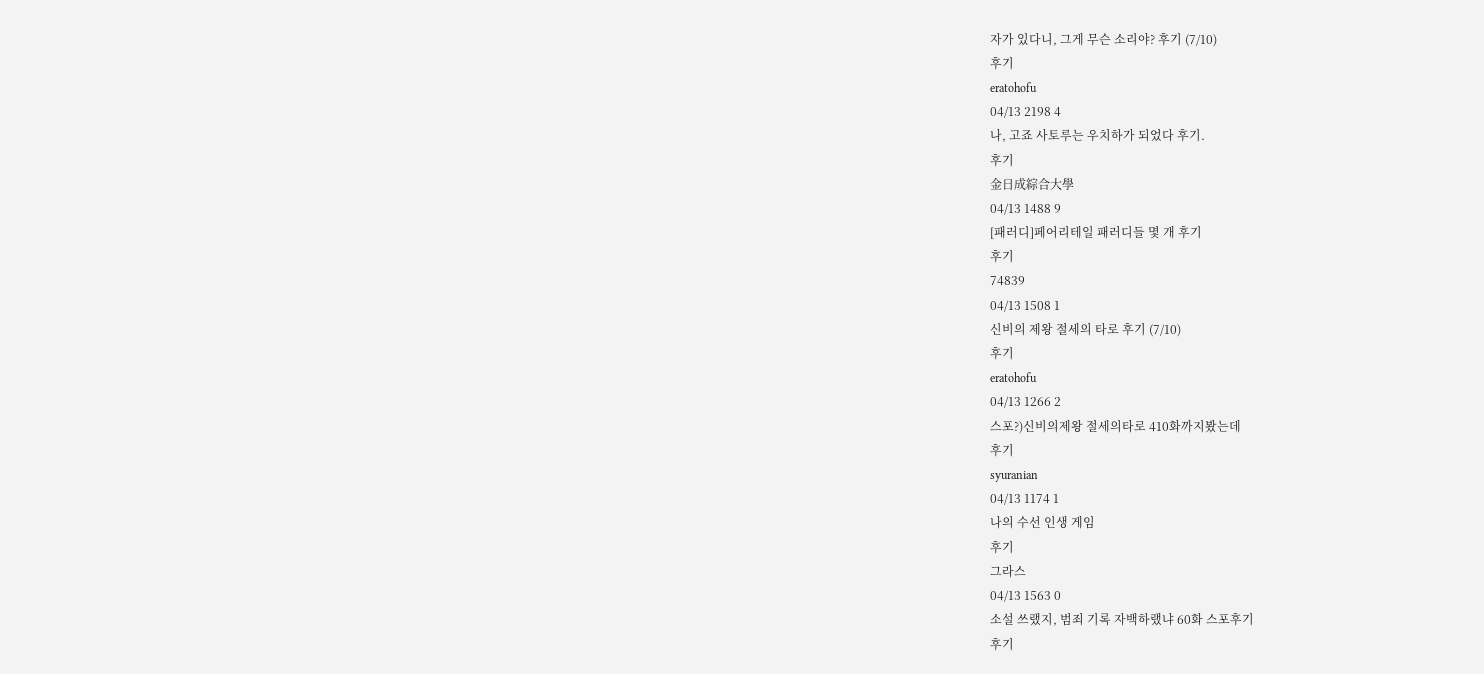자가 있다니, 그게 무슨 소리야? 후기 (7/10)
후기
eratohofu
04/13 2198 4
나, 고죠 사토루는 우치하가 되었다 후기.
후기
金日成綜合大學
04/13 1488 9
[패러디]페어리테일 패러디들 몇 개 후기
후기
74839
04/13 1508 1
신비의 제왕 절세의 타로 후기 (7/10)
후기
eratohofu
04/13 1266 2
스포?)신비의제왕 절세의타로 410화까지봤는데
후기
syuranian
04/13 1174 1
나의 수선 인생 게임
후기
그라스
04/13 1563 0
소설 쓰랬지, 범죄 기록 자백하랬냐 60화 스포후기
후기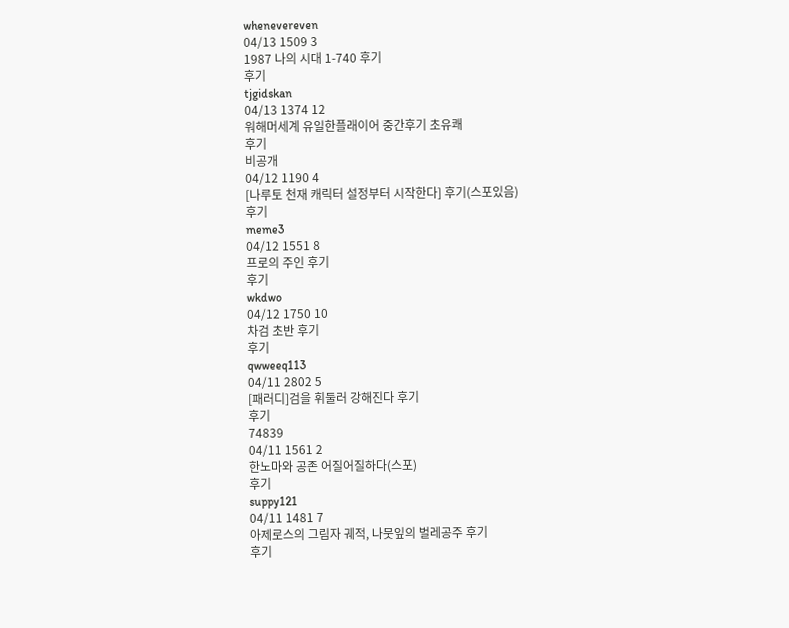whenevereven
04/13 1509 3
1987 나의 시대 1-740 후기
후기
tjgidskan
04/13 1374 12
워해머세계 유일한플래이어 중간후기 초유쾌
후기
비공개
04/12 1190 4
[나루토 천재 캐릭터 설정부터 시작한다] 후기(스포있음)
후기
meme3
04/12 1551 8
프로의 주인 후기
후기
wkdwo
04/12 1750 10
차검 초반 후기
후기
qwweeq113
04/11 2802 5
[패러디]검을 휘둘러 강해진다 후기
후기
74839
04/11 1561 2
한노마와 공존 어질어질하다(스포)
후기
suppy121
04/11 1481 7
아제로스의 그림자 궤적, 나뭇잎의 벌레공주 후기
후기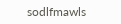sodlfmawls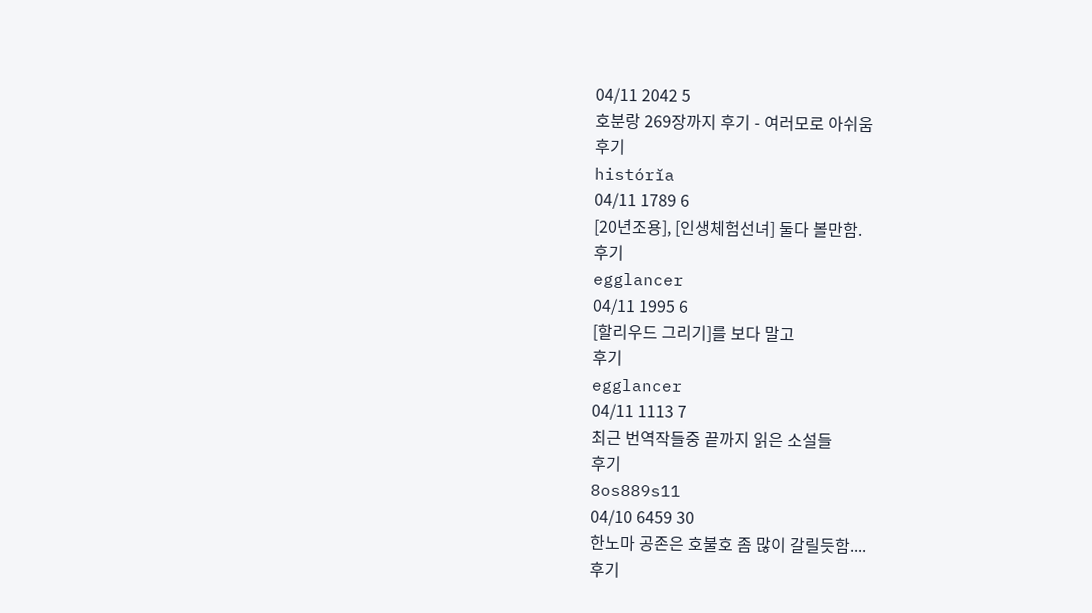04/11 2042 5
호분랑 269장까지 후기 - 여러모로 아쉬움
후기
histórĭa
04/11 1789 6
[20년조용], [인생체험선녀] 둘다 볼만함.
후기
egglancer
04/11 1995 6
[할리우드 그리기]를 보다 말고
후기
egglancer
04/11 1113 7
최근 번역작들중 끝까지 읽은 소설들
후기
8os889s11
04/10 6459 30
한노마 공존은 호불호 좀 많이 갈릴듯함....
후기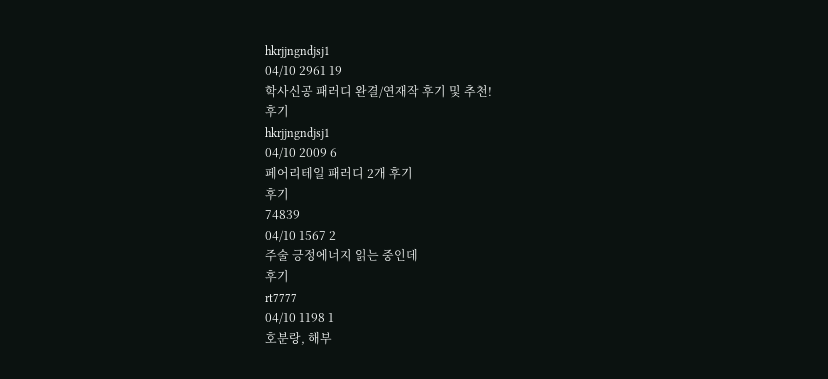hkrjjngndjsj1
04/10 2961 19
학사신공 패러디 완결/연재작 후기 및 추천!
후기
hkrjjngndjsj1
04/10 2009 6
페어리테일 패러디 2개 후기
후기
74839
04/10 1567 2
주술 긍정에너지 읽는 중인데
후기
rt7777
04/10 1198 1
호분랑, 해부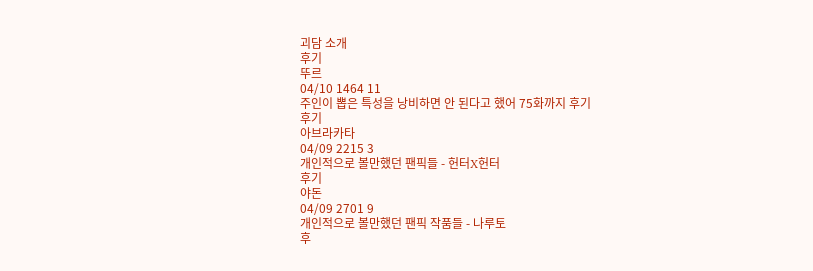괴담 소개
후기
뚜르
04/10 1464 11
주인이 뽑은 특성을 낭비하면 안 된다고 했어 75화까지 후기
후기
아브라카타
04/09 2215 3
개인적으로 볼만했던 팬픽들 - 헌터X헌터
후기
야돈
04/09 2701 9
개인적으로 볼만했던 팬픽 작품들 - 나루토
후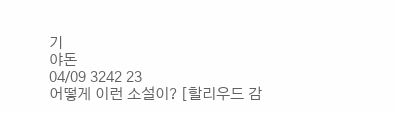기
야돈
04/09 3242 23
어떻게 이런 소설이? [할리우드 감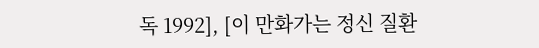독 1992], [이 만화가는 정신 질환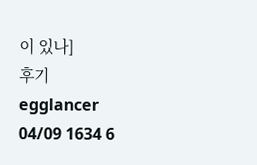이 있나]
후기
egglancer
04/09 1634 6